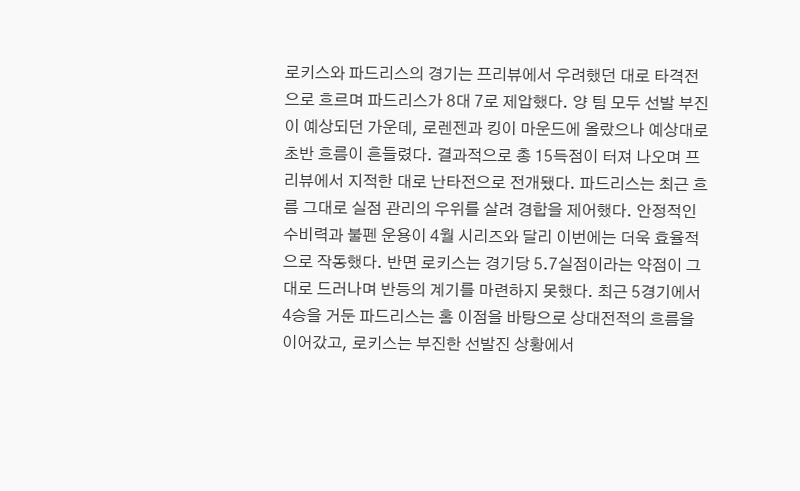로키스와 파드리스의 경기는 프리뷰에서 우려했던 대로 타격전으로 흐르며 파드리스가 8대 7로 제압했다. 양 팀 모두 선발 부진이 예상되던 가운데, 로렌젠과 킹이 마운드에 올랐으나 예상대로 초반 흐름이 흔들렸다. 결과적으로 총 15득점이 터져 나오며 프리뷰에서 지적한 대로 난타전으로 전개됐다. 파드리스는 최근 흐름 그대로 실점 관리의 우위를 살려 경합을 제어했다. 안정적인 수비력과 불펜 운용이 4월 시리즈와 달리 이번에는 더욱 효율적으로 작동했다. 반면 로키스는 경기당 5.7실점이라는 약점이 그대로 드러나며 반등의 계기를 마련하지 못했다. 최근 5경기에서 4승을 거둔 파드리스는 홈 이점을 바탕으로 상대전적의 흐름을 이어갔고, 로키스는 부진한 선발진 상황에서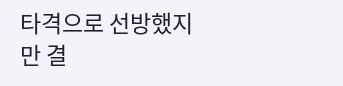타격으로 선방했지만 결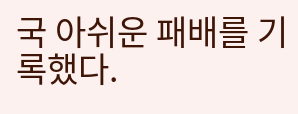국 아쉬운 패배를 기록했다.